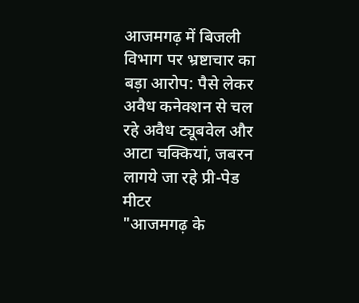आजमगढ़ में बिजली विभाग पर भ्रष्टाचार का बड़ा आरोप: पैसे लेकर अवैध कनेक्शन से चल रहे अवैध ट्यूबवेल और आटा चक्कियां, जबरन लागये जा रहे प्री-पेड मीटर
"आजमगढ़ के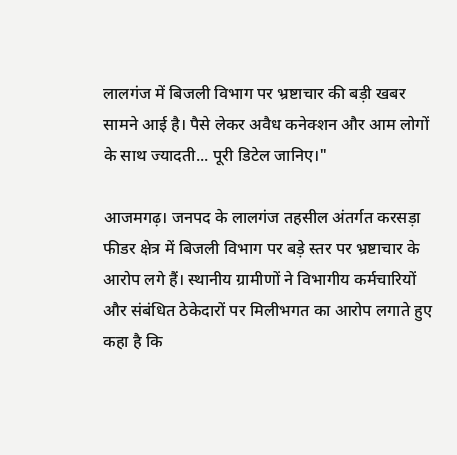लालगंज में बिजली विभाग पर भ्रष्टाचार की बड़ी खबर सामने आई है। पैसे लेकर अवैध कनेक्शन और आम लोगों के साथ ज्यादती... पूरी डिटेल जानिए।"

आजमगढ़। जनपद के लालगंज तहसील अंतर्गत करसड़ा फीडर क्षेत्र में बिजली विभाग पर बड़े स्तर पर भ्रष्टाचार के आरोप लगे हैं। स्थानीय ग्रामीणों ने विभागीय कर्मचारियों और संबंधित ठेकेदारों पर मिलीभगत का आरोप लगाते हुए कहा है कि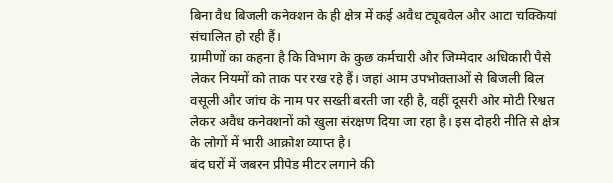बिना वैध बिजली कनेक्शन के ही क्षेत्र में कई अवैध ट्यूबवेल और आटा चक्कियां संचालित हो रही हैं।
ग्रामीणों का कहना है कि विभाग के कुछ कर्मचारी और जिम्मेदार अधिकारी पैसे लेकर नियमों को ताक पर रख रहे हैं। जहां आम उपभोक्ताओं से बिजली बिल वसूली और जांच के नाम पर सख्ती बरती जा रही है, वहीं दूसरी ओर मोटी रिश्वत लेकर अवैध कनेक्शनों को खुला संरक्षण दिया जा रहा है। इस दोहरी नीति से क्षेत्र के लोगों में भारी आक्रोश व्याप्त है।
बंद घरों में जबरन प्रीपेड मीटर लगाने की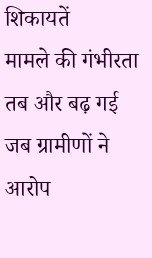शिकायतें
मामले की गंभीरता तब और बढ़ गई जब ग्रामीणों ने आरोप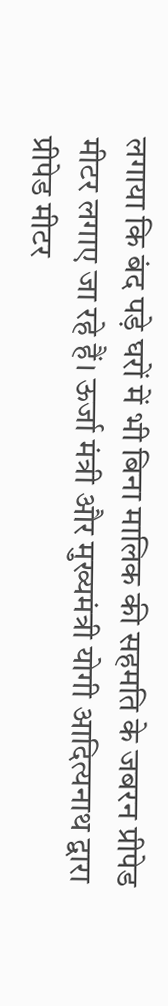लगाया कि बंद पड़े घरों में भी बिना मालिक की सहमति के जबरन प्रीपेड मीटर लगाए जा रहे हैं। ऊर्जा मंत्री और मुख्यमंत्री योगी आदित्यनाथ द्वारा प्रीपेड मीटर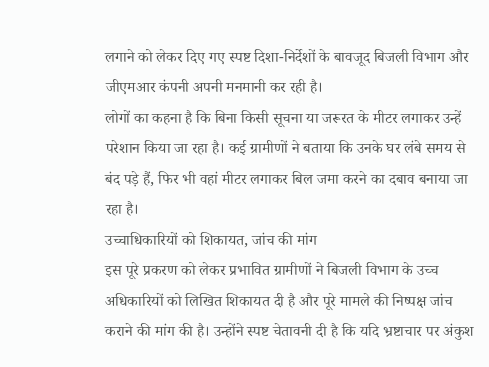लगाने को लेकर दिए गए स्पष्ट दिशा-निर्देशों के बावजूद बिजली विभाग और जीएमआर कंपनी अपनी मनमानी कर रही है।
लोगों का कहना है कि बिना किसी सूचना या जरूरत के मीटर लगाकर उन्हें परेशान किया जा रहा है। कई ग्रामीणों ने बताया कि उनके घर लंबे समय से बंद पड़े हैं, फिर भी वहां मीटर लगाकर बिल जमा करने का दबाव बनाया जा रहा है।
उच्चाधिकारियों को शिकायत, जांच की मांग
इस पूरे प्रकरण को लेकर प्रभावित ग्रामीणों ने बिजली विभाग के उच्च अधिकारियों को लिखित शिकायत दी है और पूरे मामले की निष्पक्ष जांच कराने की मांग की है। उन्होंने स्पष्ट चेतावनी दी है कि यदि भ्रष्टाचार पर अंकुश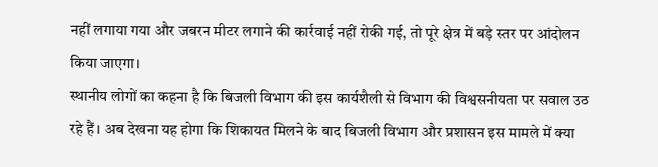नहीं लगाया गया और जबरन मीटर लगाने की कार्रवाई नहीं रोकी गई, तो पूरे क्षेत्र में बड़े स्तर पर आंदोलन किया जाएगा।
स्थानीय लोगों का कहना है कि बिजली विभाग की इस कार्यशैली से विभाग की विश्वसनीयता पर सवाल उठ रहे हैं। अब देखना यह होगा कि शिकायत मिलने के बाद बिजली विभाग और प्रशासन इस मामले में क्या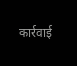कार्रवाई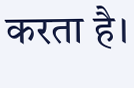करता है।